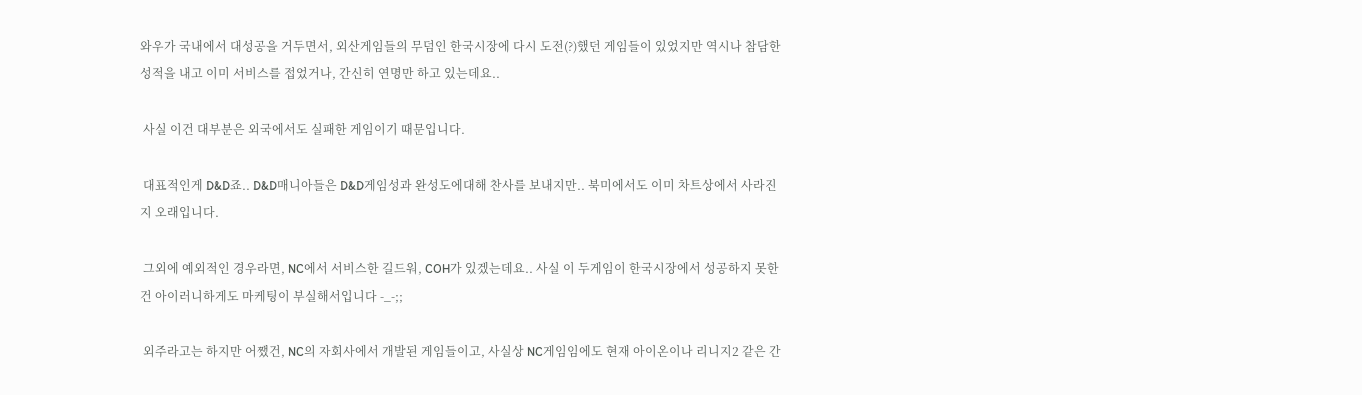와우가 국내에서 대성공을 거두면서, 외산게임들의 무덤인 한국시장에 다시 도전(?)했던 게임들이 있었지만 역시나 참담한 성적을 내고 이미 서비스를 접었거나, 간신히 연명만 하고 있는데요..

 사실 이건 대부분은 외국에서도 실패한 게임이기 때문입니다.

 대표적인게 D&D죠.. D&D매니아들은 D&D게임성과 완성도에대해 찬사를 보내지만.. 북미에서도 이미 차트상에서 사라진지 오래입니다.

 그외에 예외적인 경우라면, NC에서 서비스한 길드워, COH가 있겠는데요.. 사실 이 두게임이 한국시장에서 성공하지 못한건 아이러니하게도 마케팅이 부실해서입니다 -_-;;

 외주라고는 하지만 어쨌건, NC의 자회사에서 개발된 게임들이고, 사실상 NC게임임에도 현재 아이온이나 리니지2 같은 간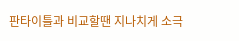판타이틀과 비교할땐 지나치게 소극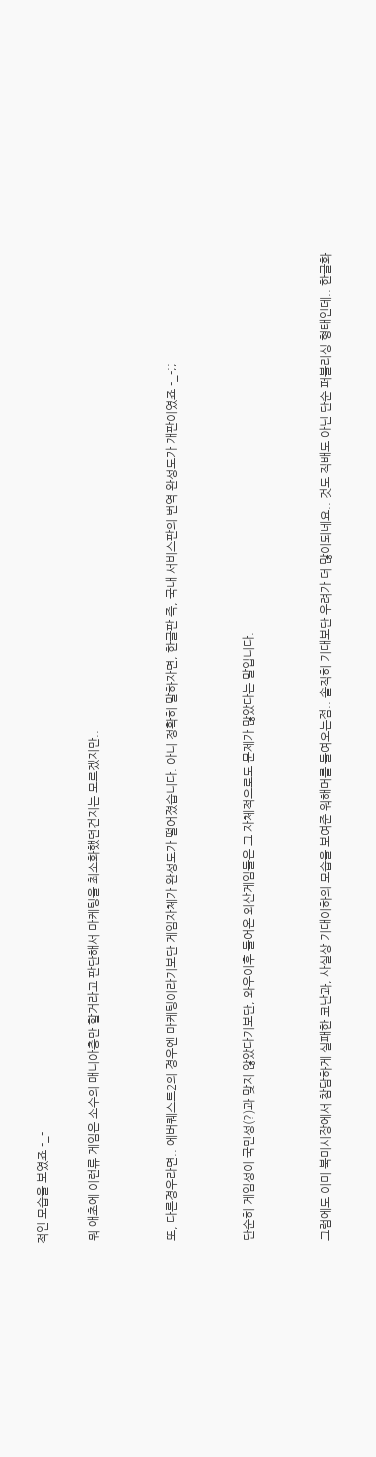적인 모습을 보였죠 -_-

 뭐 애초에 이런류 게임은 소수의 매니아층만 할거라고 판단해서 마케팅을 최소화했던건지는 모르겠지만..


 또, 다른경우라면.. 에버퀘스트2의 경우엔 마케팅이라기보단 게임자체가 완성도가 떨어졌습니다. 아니 정확히 말하자면, 한글판 즉, 국내 서비스판의 번역 완성도가 개판이였죠 -_-;;


 단순히 게임성이 국민성(?)과 맞지 않았다기보단, 와우이후 들어온 외산게임들은 그 자체적으로도 문제가 많았다는 말입니다.


 그럼에도 이미 북미시장에서 참담하게 실패한 코난과, 사실상 기대이하의 모습을 보여준 워해머를 들여오는점.. 솔직히 기대보단 우려가 더 많이되네요.. 것도 직배도 아닌 단순 퍼블리싱 형태인데.. 한글화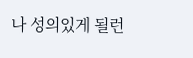나 성의있게 될런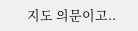지도 의문이고..